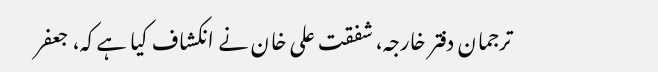ترجمان دفتر خارجہ، شفقت علی خان نے انکشاف کیا ہے کہ، جعفر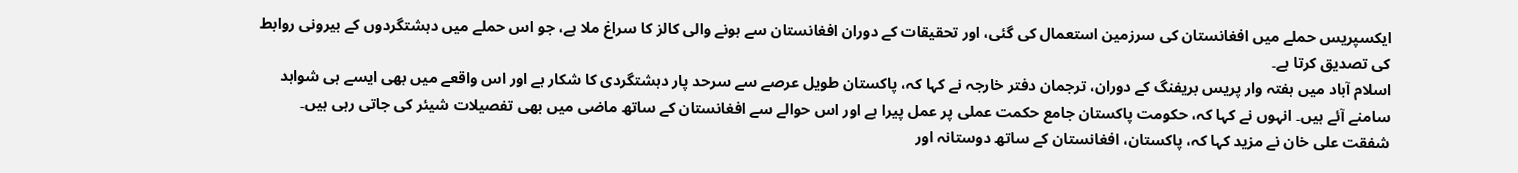ایکسپریس حملے میں افغانستان کی سرزمین استعمال کی گئی، اور تحقیقات کے دوران افغانستان سے ہونے والی کالز کا سراغ ملا ہے، جو اس حملے میں دہشتگردوں کے بیرونی روابط کی تصدیق کرتا ہے۔
اسلام آباد میں ہفتہ وار پریس بریفنگ کے دوران، ترجمان دفتر خارجہ نے کہا کہ، پاکستان طویل عرصے سے سرحد پار دہشتگردی کا شکار ہے اور اس واقعے میں بھی ایسے ہی شواہد سامنے آئے ہیں۔ انہوں نے کہا کہ، حکومت پاکستان جامع حکمت عملی پر عمل پیرا ہے اور اس حوالے سے افغانستان کے ساتھ ماضی میں بھی تفصیلات شیئر کی جاتی رہی ہیں۔
شفقت علی خان نے مزید کہا کہ، پاکستان، افغانستان کے ساتھ دوستانہ اور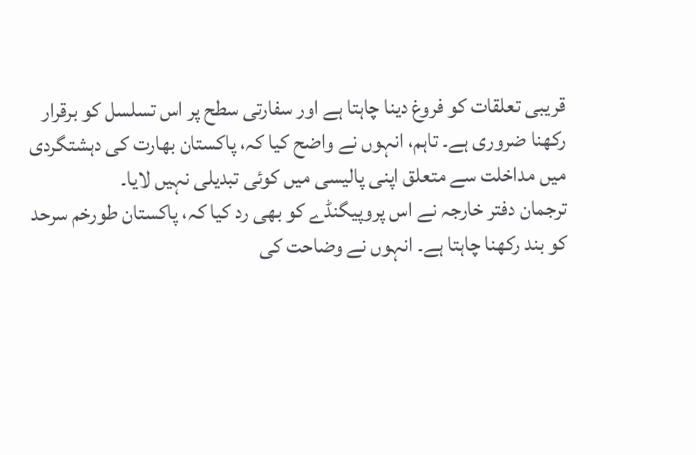قریبی تعلقات کو فروغ دینا چاہتا ہے اور سفارتی سطح پر اس تسلسل کو برقرار رکھنا ضروری ہے۔ تاہم، انہوں نے واضح کیا کہ، پاکستان بھارت کی دہشتگردی میں مداخلت سے متعلق اپنی پالیسی میں کوئی تبدیلی نہیں لایا۔
ترجمان دفتر خارجہ نے اس پروپیگنڈے کو بھی رد کیا کہ، پاکستان طورخم سرحد کو بند رکھنا چاہتا ہے۔ انہوں نے وضاحت کی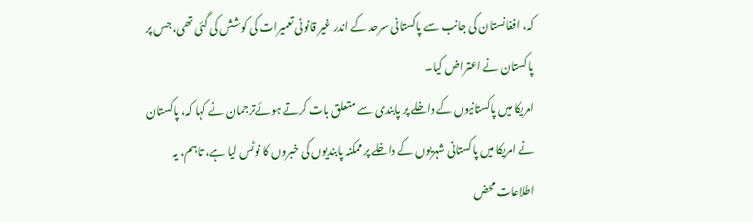کہ، افغانستان کی جانب سے پاکستانی سرحد کے اندر غیر قانونی تعمیرات کی کوشش کی گئی تھی، جس پر پاکستان نے اعتراض کیا۔
امریکا میں پاکستانیوں کے داخلے پر پابندی سے متعلق بات کرتے ہوئےترجمان نے کہا کہ، پاکستان نے امریکا میں پاکستانی شہریوں کے داخلے پر ممکنہ پابندیوں کی خبروں کا نوٹس لیا ہے، تاہم، یہ اطلاعات محض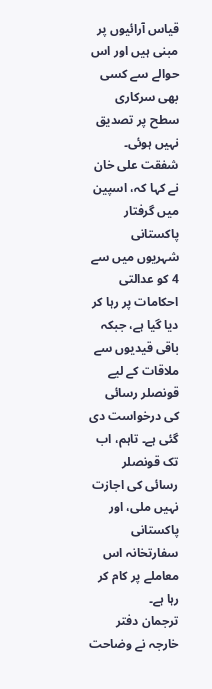قیاس آرائیوں پر مبنی ہیں اور اس حوالے سے کسی بھی سرکاری سطح پر تصدیق نہیں ہوئی۔
شفقت علی خان نے کہا کہ، اسپین میں گرفتار پاکستانی شہریوں میں سے 4 کو عدالتی احکامات پر رہا کر دیا گیا ہے، جبکہ باقی قیدیوں سے ملاقات کے لیے قونصلر رسائی کی درخواست دی گئی ہے۔ تاہم، اب تک قونصلر رسائی کی اجازت نہیں ملی، اور پاکستانی سفارتخانہ اس معاملے پر کام کر رہا ہے۔
ترجمان دفتر خارجہ نے وضاحت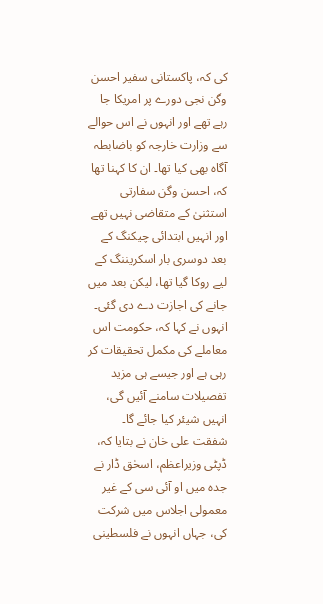کی کہ، پاکستانی سفیر احسن وگن نجی دورے پر امریکا جا رہے تھے اور انہوں نے اس حوالے سے وزارت خارجہ کو باضابطہ آگاہ بھی کیا تھا۔ ان کا کہنا تھا کہ، احسن وگن سفارتی استثنیٰ کے متقاضی نہیں تھے اور انہیں ابتدائی چیکنگ کے بعد دوسری بار اسکریننگ کے لیے روکا گیا تھا، لیکن بعد میں جانے کی اجازت دے دی گئی۔
انہوں نے کہا کہ، حکومت اس معاملے کی مکمل تحقیقات کر رہی ہے اور جیسے ہی مزید تفصیلات سامنے آئیں گی، انہیں شیئر کیا جائے گا۔
شفقت علی خان نے بتایا کہ، ڈپٹی وزیراعظم، اسحٰق ڈار نے جدہ میں او آئی سی کے غیر معمولی اجلاس میں شرکت کی، جہاں انہوں نے فلسطینی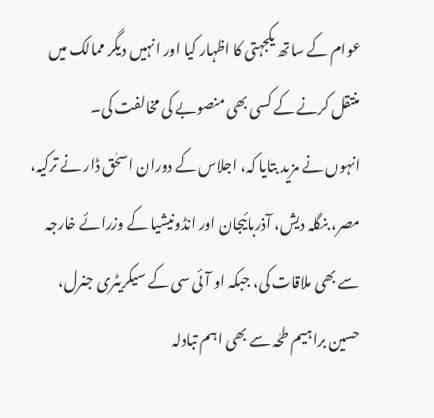عوام کے ساتھ یکجہتی کا اظہار کیا اور انہیں دیگر ممالک میں منتقل کرنے کے کسی بھی منصوبے کی مخالفت کی۔
انہوں نے مزید بتایا کہ، اجلاس کے دوران اسحٰق ڈار نے ترکیہ، مصر، بنگلہ دیش، آذربائیجان اور انڈونیشیا کے وزرائے خارجہ سے بھی ملاقات کی، جبکہ او آئی سی کے سیکریٹری جنرل، حسین براہیم طحٰہ سے بھی اہم تبادلہ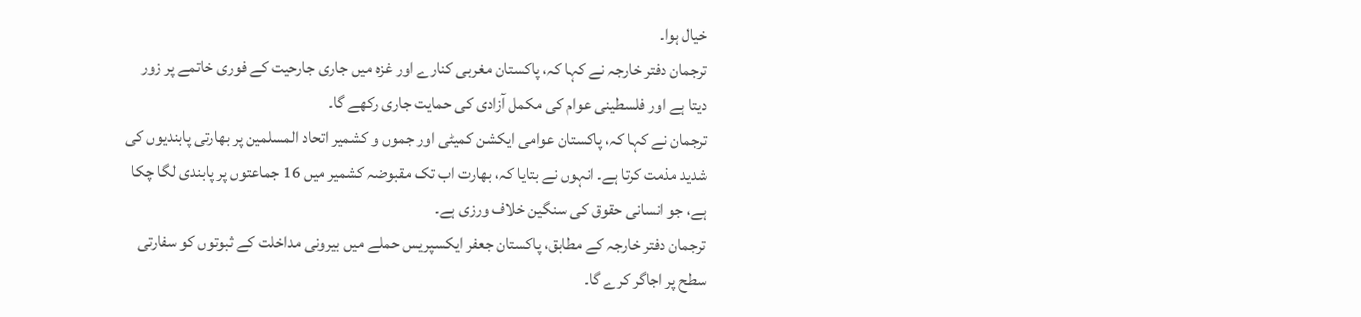خیال ہوا۔
ترجمان دفتر خارجہ نے کہا کہ، پاکستان مغربی کنارے اور غزہ میں جاری جارحیت کے فوری خاتمے پر زور دیتا ہے اور فلسطینی عوام کی مکمل آزادی کی حمایت جاری رکھے گا۔
ترجمان نے کہا کہ، پاکستان عوامی ایکشن کمیٹی اور جموں و کشمیر اتحاد المسلمین پر بھارتی پابندیوں کی شدید مذمت کرتا ہے۔ انہوں نے بتایا کہ، بھارت اب تک مقبوضہ کشمیر میں 16 جماعتوں پر پابندی لگا چکا ہے، جو انسانی حقوق کی سنگین خلاف ورزی ہے۔
ترجمان دفتر خارجہ کے مطابق، پاکستان جعفر ایکسپریس حملے میں بیرونی مداخلت کے ثبوتوں کو سفارتی سطح پر اجاگر کرے گا۔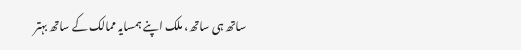ساتھ ہی ساتھ، ملک اپنے ہمسایہ ممالک کے ساتھ بہتر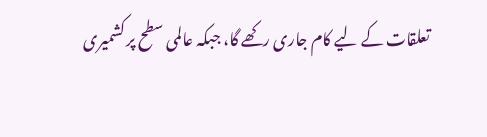تعلقات کے لیے کام جاری رکھے گا، جبکہ عالمی سطح پر کشمیری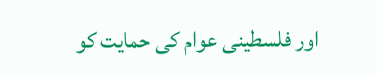اور فلسطینی عوام کی حمایت کو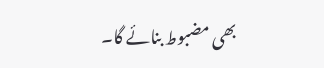بھی مضبوط بنائے گا۔